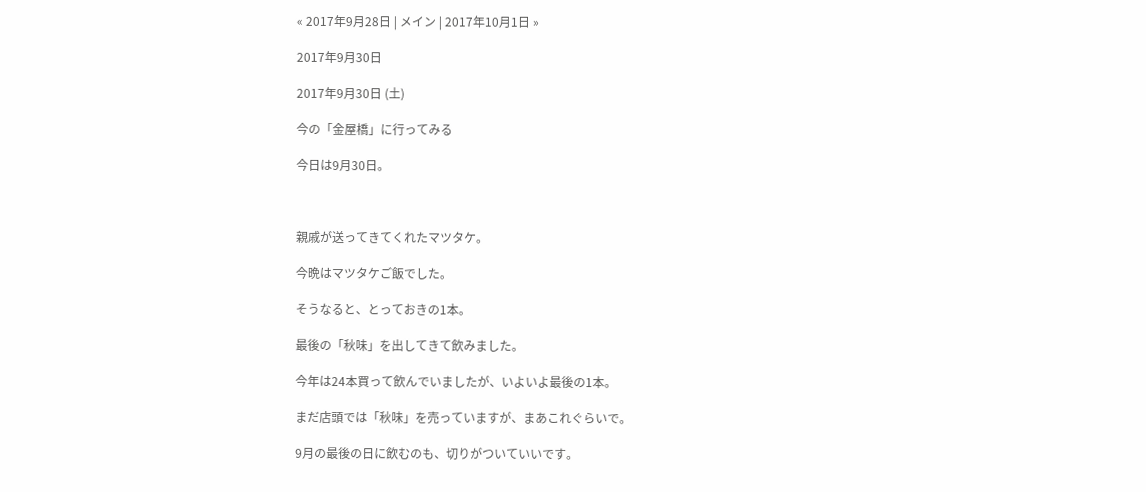« 2017年9月28日 | メイン | 2017年10月1日 »

2017年9月30日

2017年9月30日 (土)

今の「金屋橋」に行ってみる

今日は9月30日。



親戚が送ってきてくれたマツタケ。

今晩はマツタケご飯でした。

そうなると、とっておきの1本。

最後の「秋味」を出してきて飲みました。

今年は24本買って飲んでいましたが、いよいよ最後の1本。

まだ店頭では「秋味」を売っていますが、まあこれぐらいで。

9月の最後の日に飲むのも、切りがついていいです。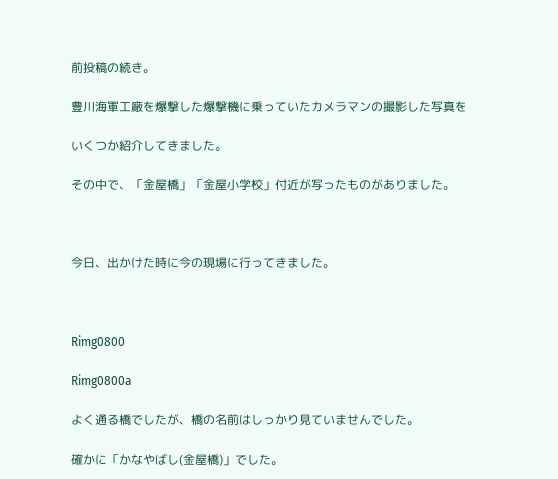前投稿の続き。

豊川海軍工廠を爆撃した爆撃機に乗っていたカメラマンの撮影した写真を

いくつか紹介してきました。

その中で、「金屋橋」「金屋小学校」付近が写ったものがありました。



今日、出かけた時に今の現場に行ってきました。



Rimg0800

Rimg0800a

よく通る橋でしたが、橋の名前はしっかり見ていませんでした。

確かに「かなやばし(金屋橋)」でした。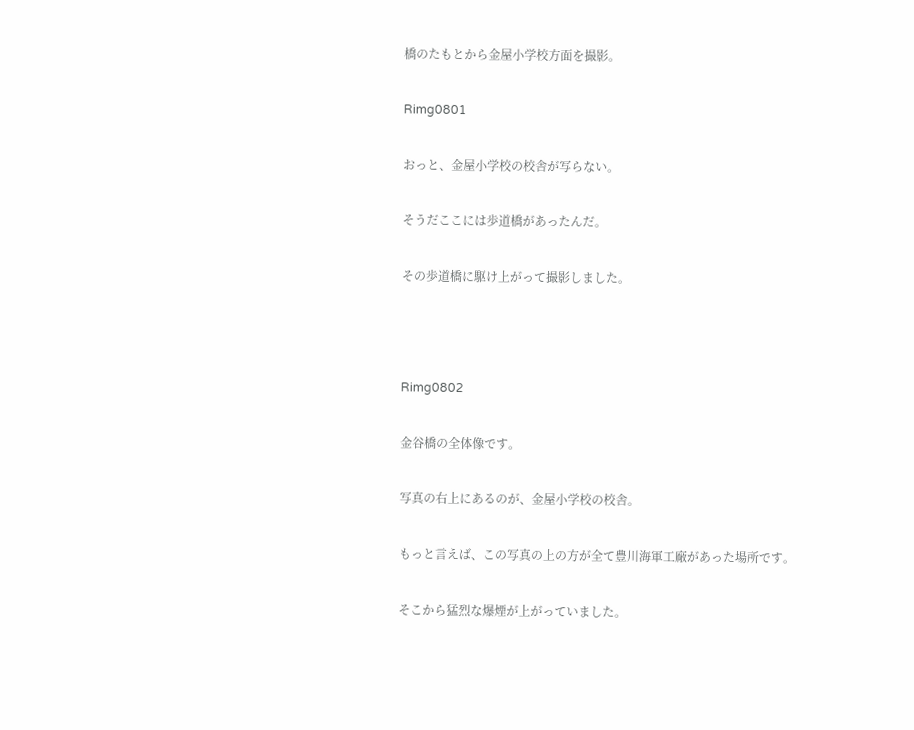橋のたもとから金屋小学校方面を撮影。

Rimg0801

おっと、金屋小学校の校舎が写らない。

そうだここには歩道橋があったんだ。

その歩道橋に駆け上がって撮影しました。



Rimg0802

金谷橋の全体像です。

写真の右上にあるのが、金屋小学校の校舎。

もっと言えば、この写真の上の方が全て豊川海軍工廠があった場所です。

そこから猛烈な爆煙が上がっていました。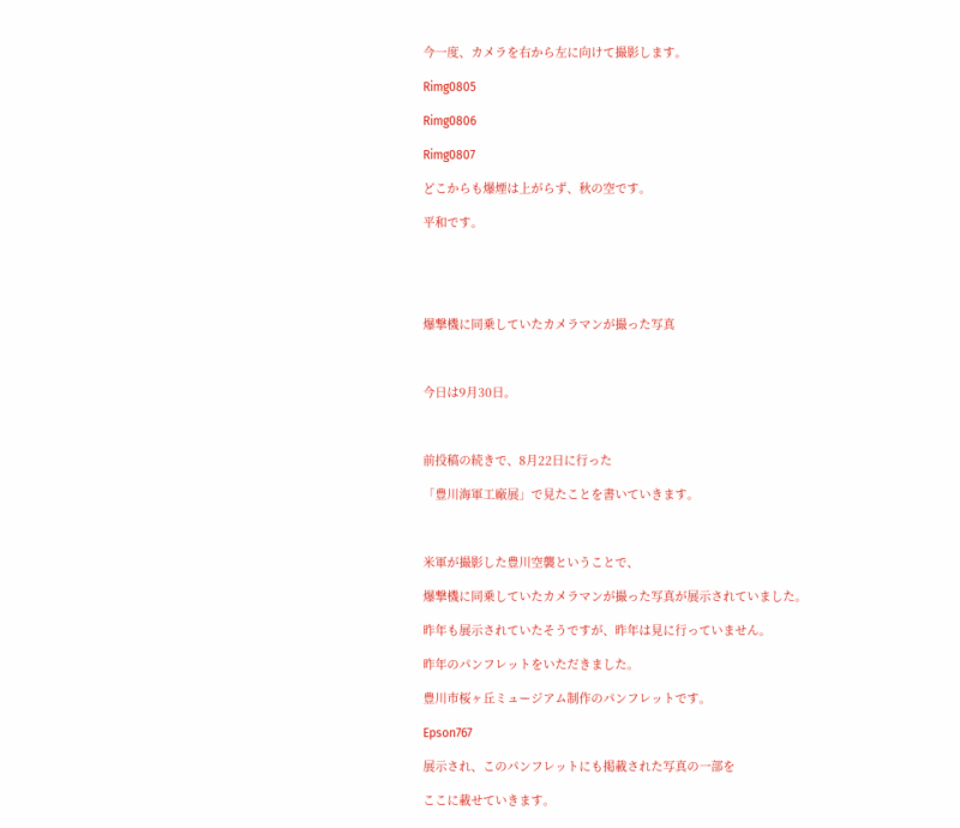今一度、カメラを右から左に向けて撮影します。

Rimg0805

Rimg0806

Rimg0807

どこからも爆煙は上がらず、秋の空です。

平和です。





爆撃機に同乗していたカメラマンが撮った写真



今日は9月30日。



前投稿の続きで、8月22日に行った

「豊川海軍工廠展」で見たことを書いていきます。



米軍が撮影した豊川空襲ということで、

爆撃機に同乗していたカメラマンが撮った写真が展示されていました。

昨年も展示されていたそうですが、昨年は見に行っていません。

昨年のパンフレットをいただきました。

豊川市桜ヶ丘ミュージアム制作のパンフレットです。

Epson767

展示され、このパンフレットにも掲載された写真の一部を

ここに載せていきます。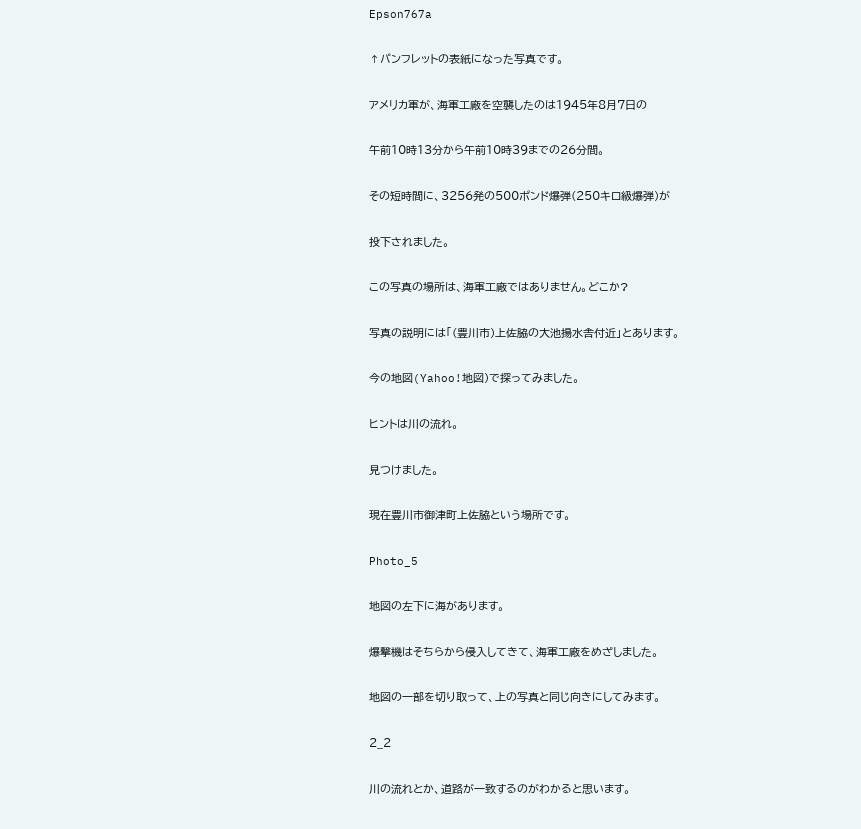Epson767a

↑パンフレットの表紙になった写真です。

アメリカ軍が、海軍工廠を空襲したのは1945年8月7日の

午前10時13分から午前10時39までの26分間。

その短時間に、3256発の500ポンド爆弾(250キロ級爆弾)が

投下されました。

この写真の場所は、海軍工廠ではありません。どこか?

写真の説明には「(豊川市)上佐脇の大池揚水舎付近」とあります。

今の地図(Yahoo!地図)で探ってみました。

ヒントは川の流れ。

見つけました。

現在豊川市御津町上佐脇という場所です。

Photo_5

地図の左下に海があります。

爆撃機はそちらから侵入してきて、海軍工廠をめざしました。

地図の一部を切り取って、上の写真と同じ向きにしてみます。

2_2

川の流れとか、道路が一致するのがわかると思います。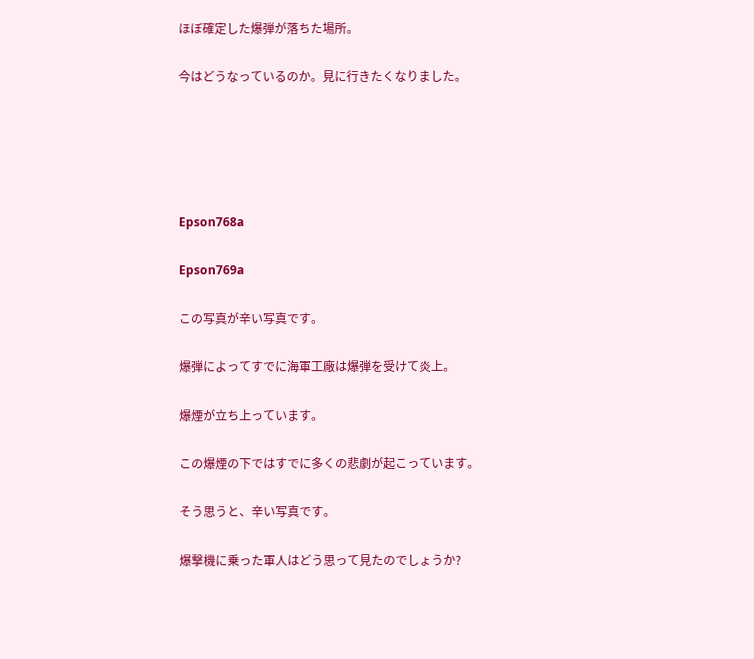ほぼ確定した爆弾が落ちた場所。

今はどうなっているのか。見に行きたくなりました。





Epson768a

Epson769a

この写真が辛い写真です。

爆弾によってすでに海軍工廠は爆弾を受けて炎上。

爆煙が立ち上っています。

この爆煙の下ではすでに多くの悲劇が起こっています。

そう思うと、辛い写真です。

爆撃機に乗った軍人はどう思って見たのでしょうか?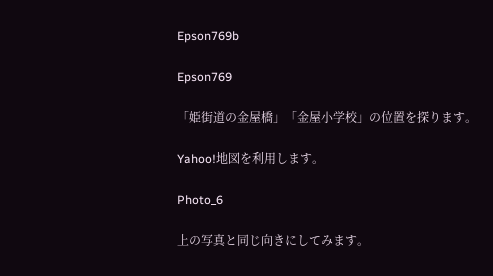Epson769b

Epson769

「姫街道の金屋橋」「金屋小学校」の位置を探ります。

Yahoo!地図を利用します。

Photo_6

上の写真と同じ向きにしてみます。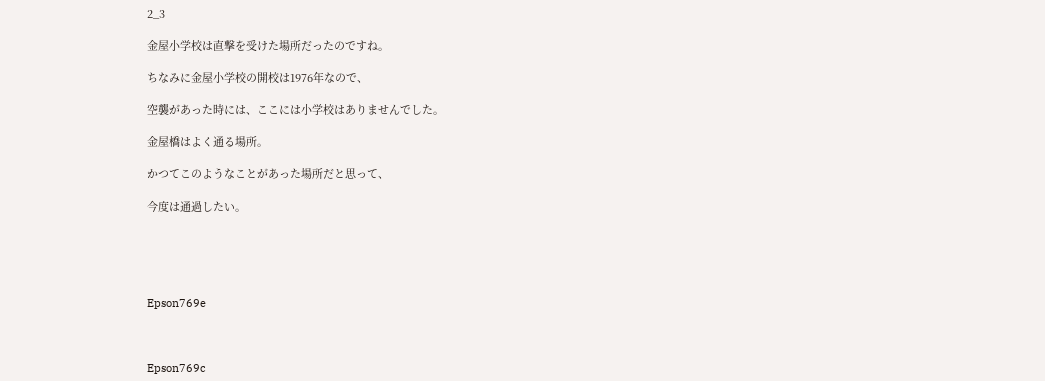2_3

金屋小学校は直撃を受けた場所だったのですね。

ちなみに金屋小学校の開校は1976年なので、

空襲があった時には、ここには小学校はありませんでした。

金屋橋はよく通る場所。

かつてこのようなことがあった場所だと思って、

今度は通過したい。





Epson769e



Epson769c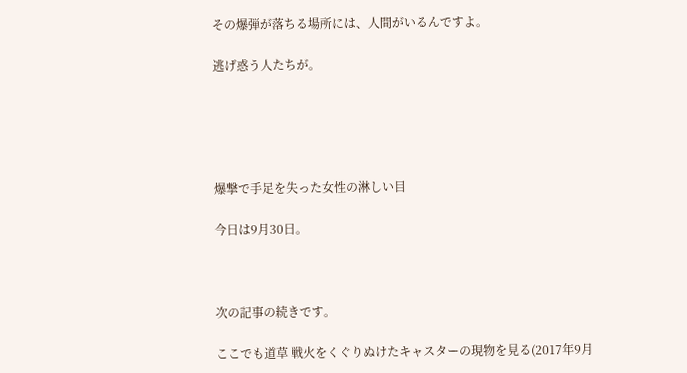その爆弾が落ちる場所には、人間がいるんですよ。

逃げ惑う人たちが。





爆撃で手足を失った女性の淋しい目

今日は9月30日。



次の記事の続きです。

ここでも道草 戦火をくぐりぬけたキャスターの現物を見る(2017年9月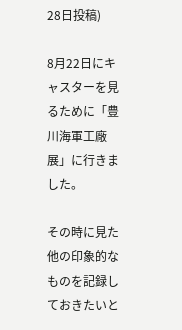28日投稿)

8月22日にキャスターを見るために「豊川海軍工廠展」に行きました。

その時に見た他の印象的なものを記録しておきたいと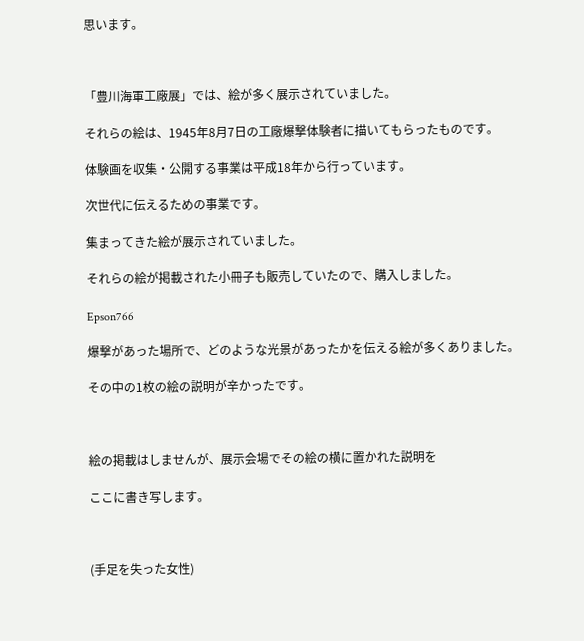思います。



「豊川海軍工廠展」では、絵が多く展示されていました。

それらの絵は、1945年8月7日の工廠爆撃体験者に描いてもらったものです。

体験画を収集・公開する事業は平成18年から行っています。

次世代に伝えるための事業です。

集まってきた絵が展示されていました。

それらの絵が掲載された小冊子も販売していたので、購入しました。

Epson766

爆撃があった場所で、どのような光景があったかを伝える絵が多くありました。

その中の1枚の絵の説明が辛かったです。



絵の掲載はしませんが、展示会場でその絵の横に置かれた説明を

ここに書き写します。



(手足を失った女性)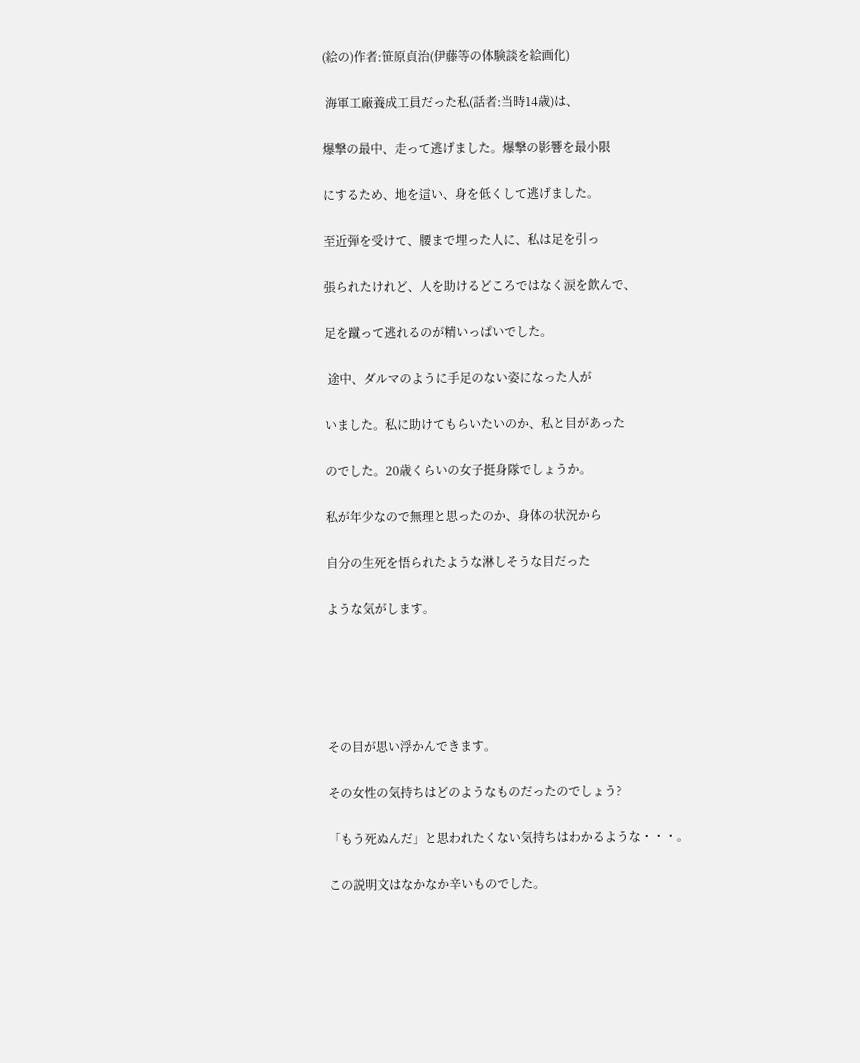(絵の)作者:笹原貞治(伊藤等の体験談を絵画化)

 海軍工廠養成工員だった私(話者:当時14歳)は、

爆撃の最中、走って逃げました。爆撃の影響を最小限

にするため、地を這い、身を低くして逃げました。

至近弾を受けて、腰まで埋った人に、私は足を引っ

張られたけれど、人を助けるどころではなく涙を飲んで、

足を蹴って逃れるのが精いっぱいでした。

 途中、ダルマのように手足のない姿になった人が

いました。私に助けてもらいたいのか、私と目があった

のでした。20歳くらいの女子挺身隊でしょうか。

私が年少なので無理と思ったのか、身体の状況から

自分の生死を悟られたような淋しそうな目だった

ような気がします。





その目が思い浮かんできます。

その女性の気持ちはどのようなものだったのでしょう?

「もう死ぬんだ」と思われたくない気持ちはわかるような・・・。

この説明文はなかなか辛いものでした。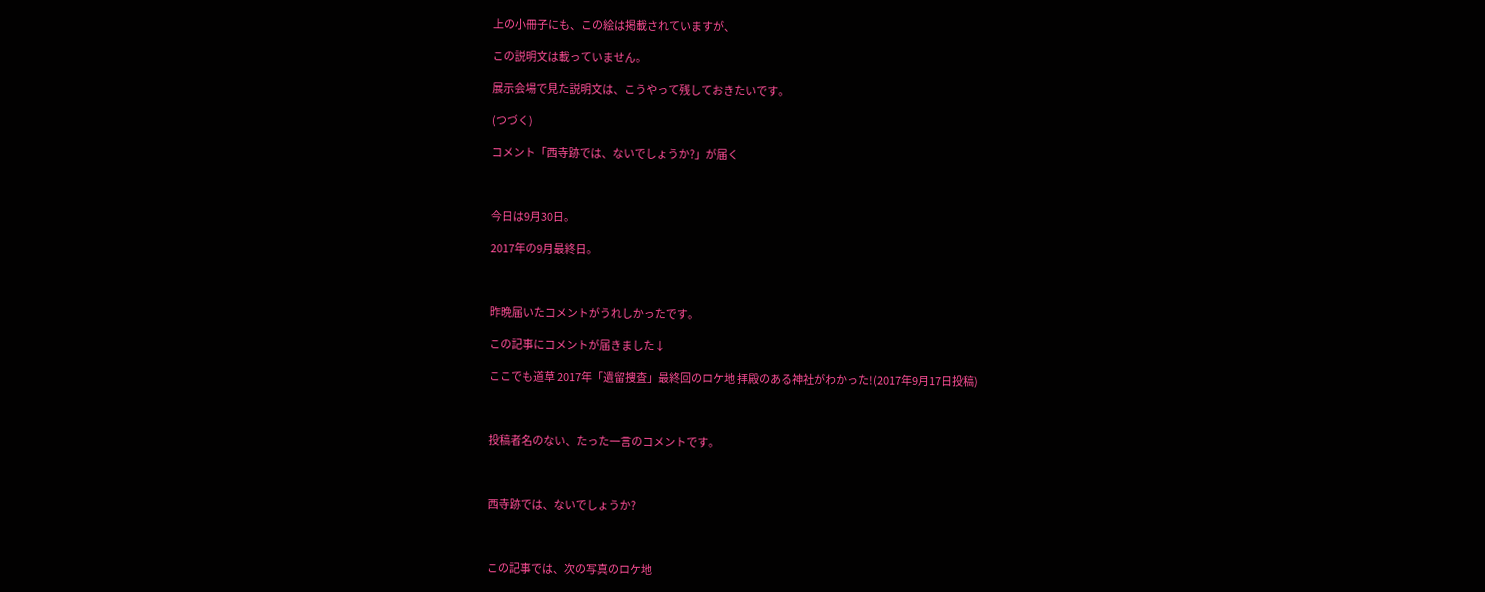上の小冊子にも、この絵は掲載されていますが、

この説明文は載っていません。

展示会場で見た説明文は、こうやって残しておきたいです。

(つづく)

コメント「西寺跡では、ないでしょうか?」が届く



今日は9月30日。

2017年の9月最終日。



昨晩届いたコメントがうれしかったです。

この記事にコメントが届きました↓

ここでも道草 2017年「遺留捜査」最終回のロケ地 拝殿のある神社がわかった!(2017年9月17日投稿)



投稿者名のない、たった一言のコメントです。



西寺跡では、ないでしょうか?



この記事では、次の写真のロケ地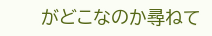がどこなのか尋ねて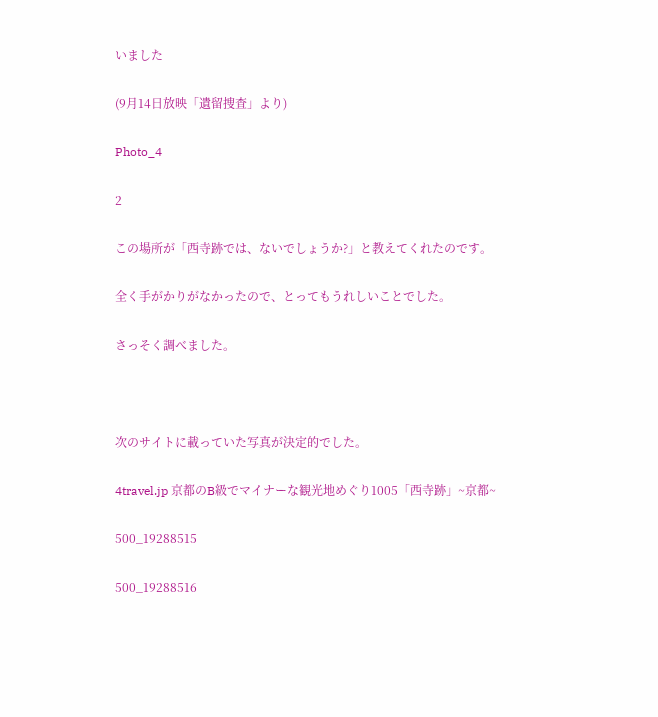いました

(9月14日放映「遺留捜査」より)

Photo_4

2

この場所が「西寺跡では、ないでしょうか?」と教えてくれたのです。

全く手がかりがなかったので、とってもうれしいことでした。

さっそく調べました。



次のサイトに載っていた写真が決定的でした。

4travel.jp 京都のB級でマイナーな観光地めぐり1005「西寺跡」~京都~

500_19288515

500_19288516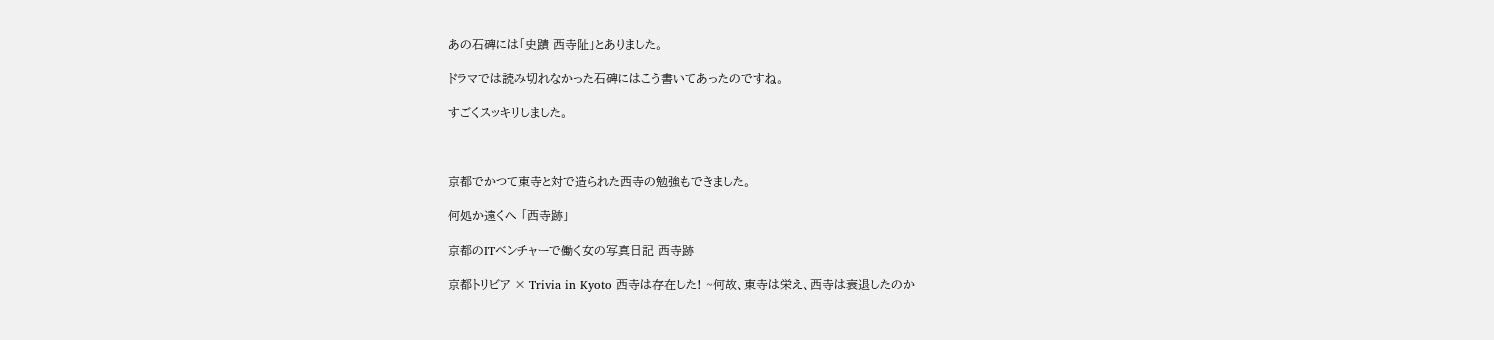あの石碑には「史蹟 西寺阯」とありました。

ドラマでは読み切れなかった石碑にはこう書いてあったのですね。

すごくスッキリしました。



京都でかつて東寺と対で造られた西寺の勉強もできました。

何処か遠くへ 「西寺跡」

京都のITベンチャーで働く女の写真日記 西寺跡

京都トリビア × Trivia in Kyoto 西寺は存在した! ~何故、東寺は栄え、西寺は衰退したのか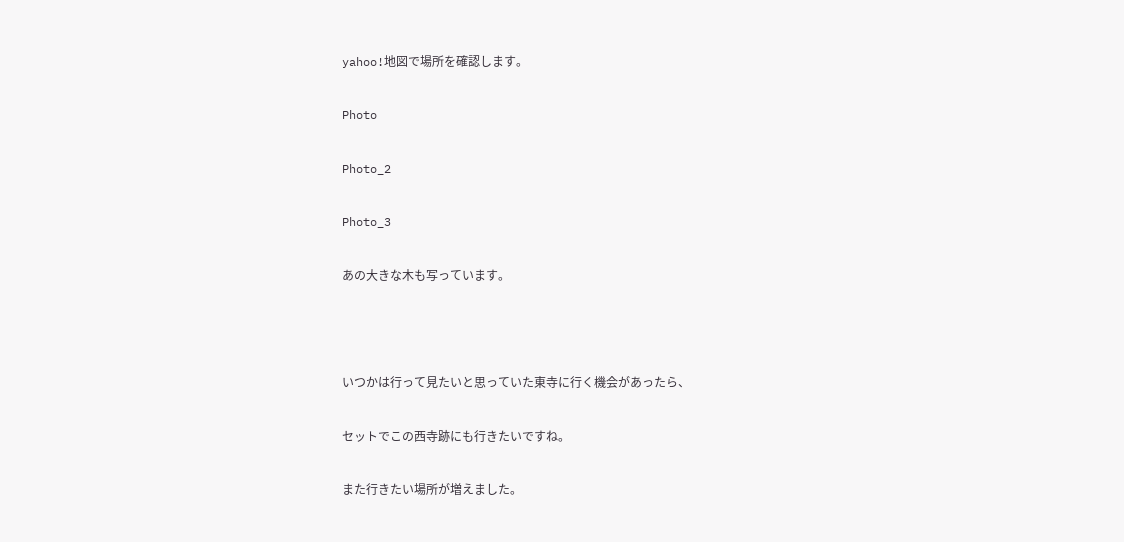yahoo!地図で場所を確認します。

Photo

Photo_2

Photo_3

あの大きな木も写っています。



いつかは行って見たいと思っていた東寺に行く機会があったら、

セットでこの西寺跡にも行きたいですね。

また行きたい場所が増えました。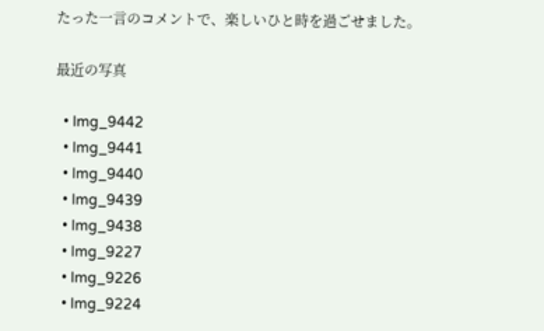たった一言のコメントで、楽しいひと時を過ごせました。

最近の写真

  • Img_9442
  • Img_9441
  • Img_9440
  • Img_9439
  • Img_9438
  • Img_9227
  • Img_9226
  • Img_9224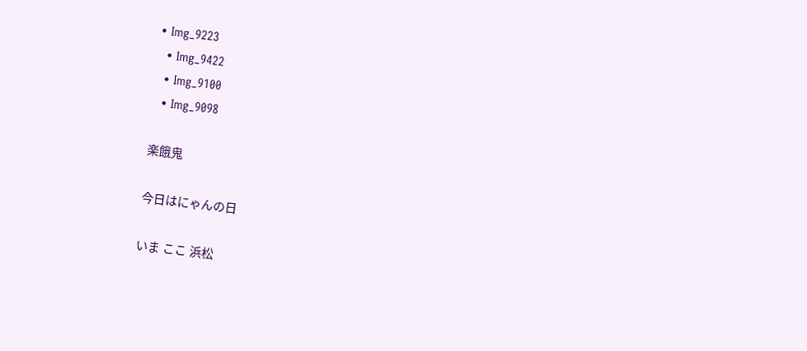• Img_9223
  • Img_9422
  • Img_9100
  • Img_9098

楽餓鬼

今日はにゃんの日

いま ここ 浜松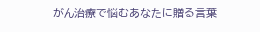がん治療で悩むあなたに贈る言葉